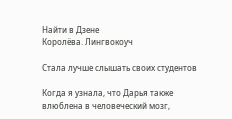Найти в Дзене
Королёва. Лингвокоуч

Стала лучше слышать своих студентов

Когда я узнала, что Дарья также влюблена в человеческий мозг,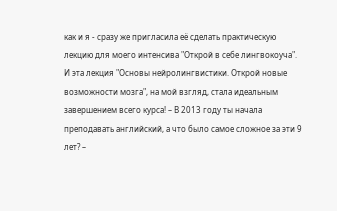как и я - сразу же пригласила её сделать практическую лекцию для моего интенсива "Открой в себе лингвокоуча".
И эта лекция "Основы нейролингвистики. Открой новые возможности мозга", на мой взгляд, стала идеальным завершением всего курса! – В 2013 году ты начала преподавать английский, а что было самое сложное за эти 9 лет? –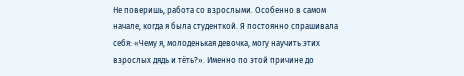Не поверишь, работа со взрослыми. Особенно в самом начале, когда я была студенткой. Я постоянно спрашивала себя: «Чему я, молоденькая девочка, могу научить этих взрослых дядь и тёть?». Именно по этой причине до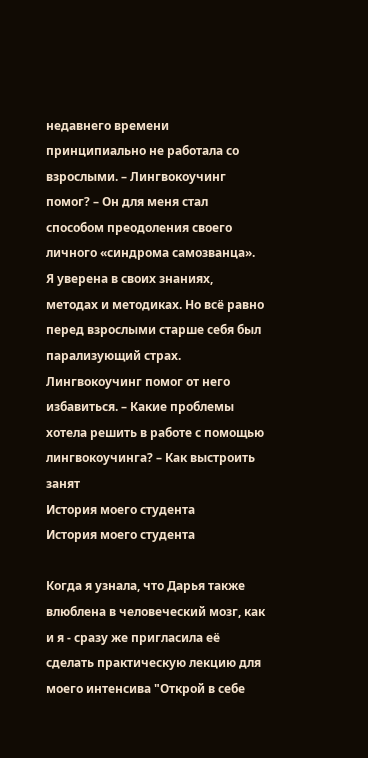недавнего времени принципиально не работала со взрослыми. – Лингвокоучинг помог? – Он для меня стал способом преодоления своего личного «синдрома самозванца». Я уверена в своих знаниях, методах и методиках. Но всё равно перед взрослыми старше себя был парализующий страх. Лингвокоучинг помог от него избавиться. – Какие проблемы хотела решить в работе с помощью лингвокоучинга? – Как выстроить занят
История моего студента
История моего студента

Когда я узнала, что Дарья также влюблена в человеческий мозг, как и я - сразу же пригласила её сделать практическую лекцию для моего интенсива "Открой в себе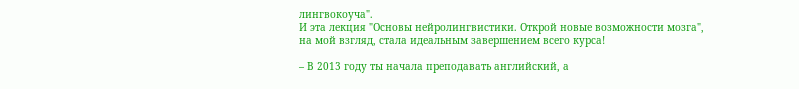лингвокоуча".
И эта лекция "Основы нейролингвистики. Открой новые возможности мозга", на мой взгляд, стала идеальным завершением всего курса!

– В 2013 году ты начала преподавать английский, а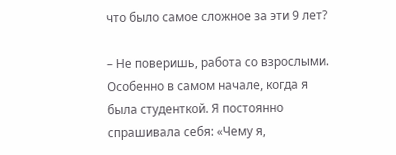что было самое сложное за эти 9 лет?

– Не поверишь, работа со взрослыми. Особенно в самом начале, когда я была студенткой. Я постоянно спрашивала себя: «Чему я,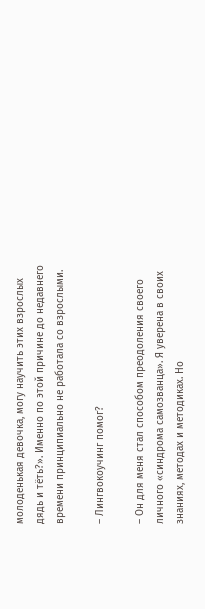молоденькая девочка, могу научить этих взрослых дядь и тёть?». Именно по этой причине до недавнего времени принципиально не работала со взрослыми.

– Лингвокоучинг помог?

– Он для меня стал способом преодоления своего личного «синдрома самозванца». Я уверена в своих знаниях, методах и методиках. Но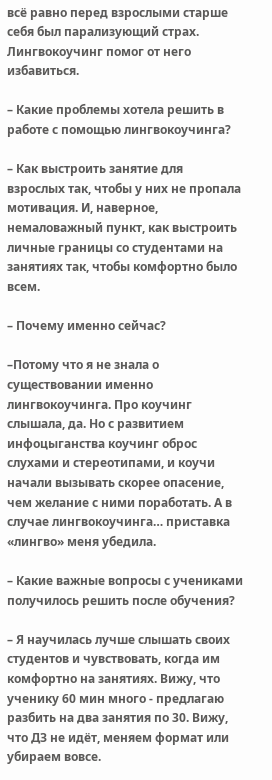всё равно перед взрослыми старше себя был парализующий страх. Лингвокоучинг помог от него избавиться.

– Какие проблемы хотела решить в работе с помощью лингвокоучинга?

– Как выстроить занятие для взрослых так, чтобы у них не пропала мотивация. И, наверное, немаловажный пункт, как выстроить личные границы со студентами на занятиях так, чтобы комфортно было всем.

– Почему именно сейчас?

–Потому что я не знала о существовании именно лингвокоучинга. Про коучинг слышала, да. Но с развитием инфоцыганства коучинг оброс слухами и стереотипами, и коучи начали вызывать скорее опасение, чем желание с ними поработать. А в случае лингвокоучинга… приставка «лингво» меня убедила.

– Какие важные вопросы с учениками получилось решить после обучения?

– Я научилась лучше слышать своих студентов и чувствовать, когда им комфортно на занятиях. Вижу, что ученику 60 мин много - предлагаю разбить на два занятия по 30. Вижу, что ДЗ не идёт, меняем формат или убираем вовсе.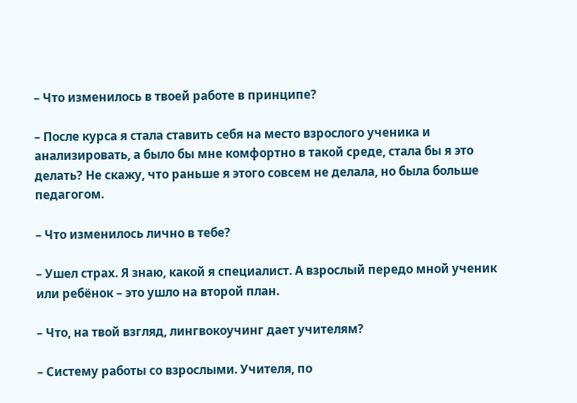– Что изменилось в твоей работе в принципе?

– После курса я стала ставить себя на место взрослого ученика и анализировать, а было бы мне комфортно в такой среде, стала бы я это делать? Не скажу, что раньше я этого совсем не делала, но была больше педагогом.

– Что изменилось лично в тебе?

– Ушел страх. Я знаю, какой я специалист. А взрослый передо мной ученик или ребёнок – это ушло на второй план.

– Что, на твой взгляд, лингвокоучинг дает учителям?

– Систему работы со взрослыми. Учителя, по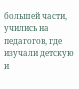большей части, учились на педагогов, где изучали детскую и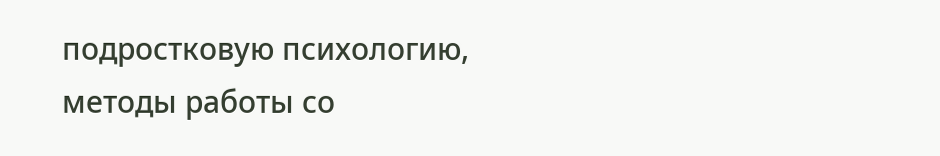подростковую психологию, методы работы со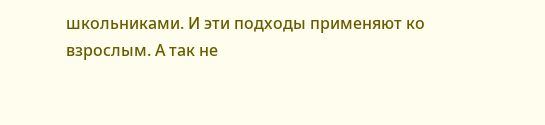школьниками. И эти подходы применяют ко взрослым. А так не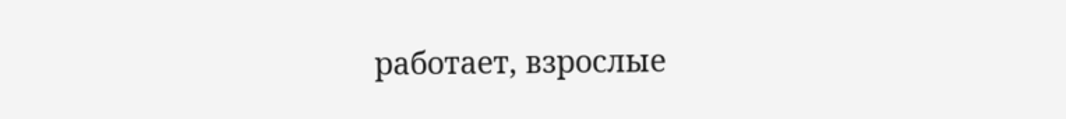работает, взрослые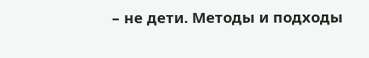– не дети. Методы и подходы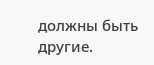должны быть другие.